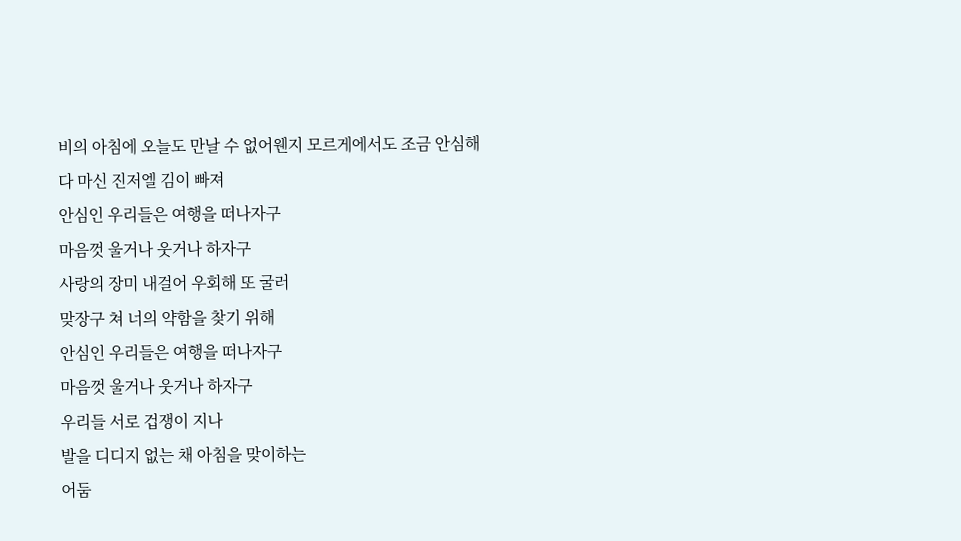비의 아침에 오늘도 만날 수 없어웬지 모르게에서도 조금 안심해
다 마신 진저엘 김이 빠져
안심인 우리들은 여행을 떠나자구
마음껏 울거나 웃거나 하자구
사랑의 장미 내걸어 우회해 또 굴러
맞장구 쳐 너의 약함을 찾기 위해
안심인 우리들은 여행을 떠나자구
마음껏 울거나 웃거나 하자구
우리들 서로 겁쟁이 지나
발을 디디지 없는 채 아침을 맞이하는
어둠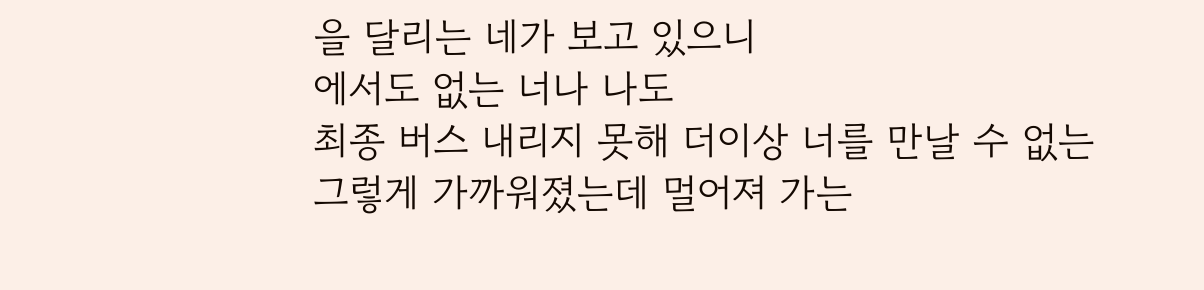을 달리는 네가 보고 있으니
에서도 없는 너나 나도
최종 버스 내리지 못해 더이상 너를 만날 수 없는
그렇게 가까워졌는데 멀어져 가는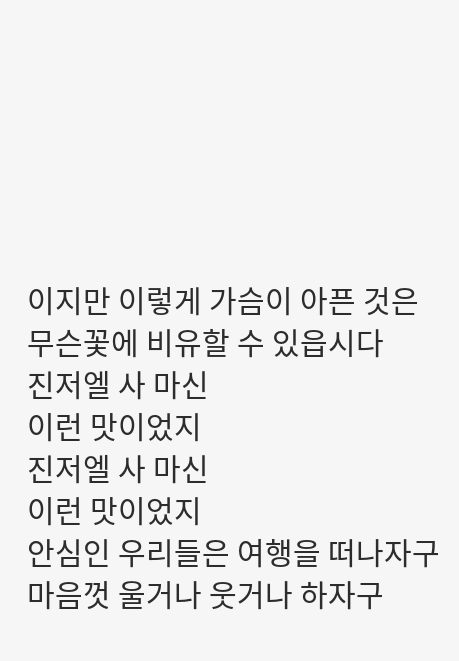이지만 이렇게 가슴이 아픈 것은
무슨꽃에 비유할 수 있읍시다
진저엘 사 마신
이런 맛이었지
진저엘 사 마신
이런 맛이었지
안심인 우리들은 여행을 떠나자구
마음껏 울거나 웃거나 하자구